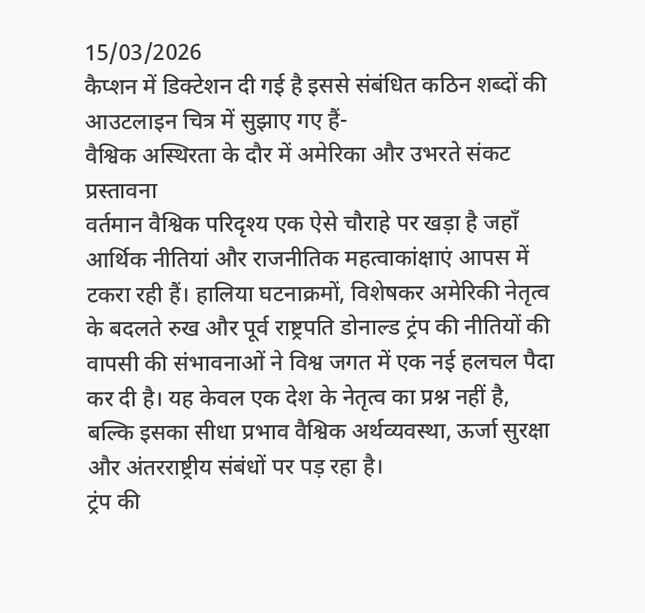15/03/2026
कैप्शन में डिक्टेशन दी गई है इससे संबंधित कठिन शब्दों की आउटलाइन चित्र में सुझाए गए हैं-
वैश्विक अस्थिरता के दौर में अमेरिका और उभरते संकट
प्रस्तावना
वर्तमान वैश्विक परिदृश्य एक ऐसे चौराहे पर खड़ा है जहाँ आर्थिक नीतियां और राजनीतिक महत्वाकांक्षाएं आपस में टकरा रही हैं। हालिया घटनाक्रमों, विशेषकर अमेरिकी नेतृत्व के बदलते रुख और पूर्व राष्ट्रपति डोनाल्ड ट्रंप की नीतियों की वापसी की संभावनाओं ने विश्व जगत में एक नई हलचल पैदा कर दी है। यह केवल एक देश के नेतृत्व का प्रश्न नहीं है, बल्कि इसका सीधा प्रभाव वैश्विक अर्थव्यवस्था, ऊर्जा सुरक्षा और अंतरराष्ट्रीय संबंधों पर पड़ रहा है।
ट्रंप की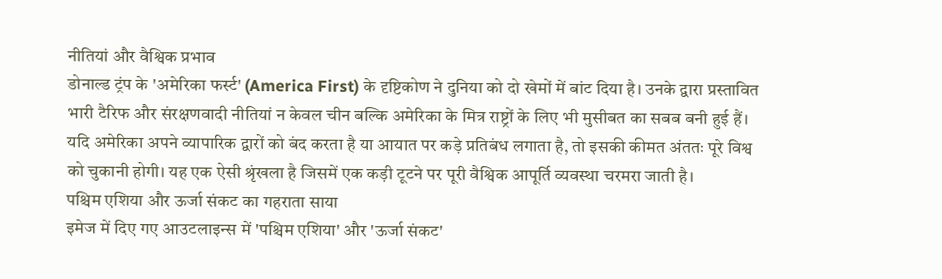नीतियां और वैश्विक प्रभाव
डोनाल्ड ट्रंप के 'अमेरिका फर्स्ट' (America First) के दृष्टिकोण ने दुनिया को दो खेमों में बांट दिया है। उनके द्वारा प्रस्तावित भारी टैरिफ और संरक्षणवादी नीतियां न केवल चीन बल्कि अमेरिका के मित्र राष्ट्रों के लिए भी मुसीबत का सबब बनी हुई हैं। यदि अमेरिका अपने व्यापारिक द्वारों को बंद करता है या आयात पर कड़े प्रतिबंध लगाता है, तो इसकी कीमत अंततः पूरे विश्व को चुकानी होगी। यह एक ऐसी श्रृंखला है जिसमें एक कड़ी टूटने पर पूरी वैश्विक आपूर्ति व्यवस्था चरमरा जाती है।
पश्चिम एशिया और ऊर्जा संकट का गहराता साया
इमेज में दिए गए आउटलाइन्स में 'पश्चिम एशिया' और 'ऊर्जा संकट'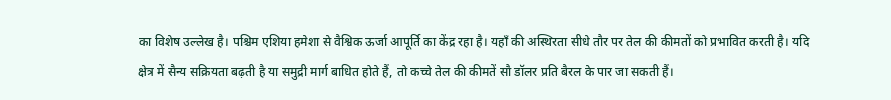का विशेष उल्लेख है। पश्चिम एशिया हमेशा से वैश्विक ऊर्जा आपूर्ति का केंद्र रहा है। यहाँ की अस्थिरता सीधे तौर पर तेल की कीमतों को प्रभावित करती है। यदि क्षेत्र में सैन्य सक्रियता बढ़ती है या समुद्री मार्ग बाधित होते हैं, तो कच्चे तेल की कीमतें सौ डॉलर प्रति बैरल के पार जा सकती हैं।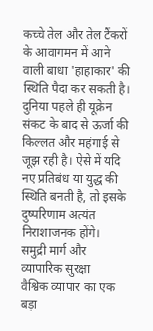कच्चे तेल और तेल टैंकरों के आवागमन में आने वाली बाधा 'हाहाकार' की स्थिति पैदा कर सकती है। दुनिया पहले ही यूक्रेन संकट के बाद से ऊर्जा की किल्लत और महंगाई से जूझ रही है। ऐसे में यदि नए प्रतिबंध या युद्ध की स्थिति बनती है, तो इसके दुष्परिणाम अत्यंत निराशाजनक होंगे।
समुद्री मार्ग और व्यापारिक सुरक्षा
वैश्विक व्यापार का एक बड़ा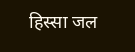हिस्सा जल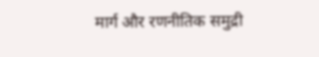मार्ग और रणनीतिक समुद्री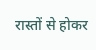रास्तों से होकर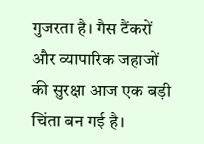गुजरता है। गैस टैंकरों और व्यापारिक जहाजों की सुरक्षा आज एक बड़ी चिंता बन गई है।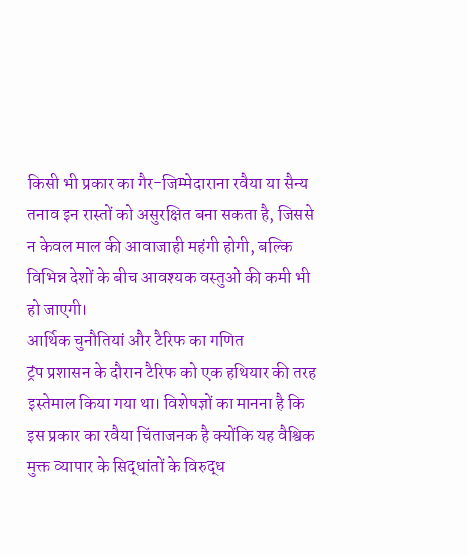किसी भी प्रकार का गैर-जिम्मेदाराना रवैया या सैन्य तनाव इन रास्तों को असुरक्षित बना सकता है, जिससे न केवल माल की आवाजाही महंगी होगी, बल्कि विभिन्न देशों के बीच आवश्यक वस्तुओं की कमी भी हो जाएगी।
आर्थिक चुनौतियां और टैरिफ का गणित
ट्रंप प्रशासन के दौरान टैरिफ को एक हथियार की तरह इस्तेमाल किया गया था। विशेषज्ञों का मानना है कि इस प्रकार का रवैया चिंताजनक है क्योंकि यह वैश्विक मुक्त व्यापार के सिद्धांतों के विरुद्ध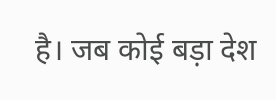है। जब कोई बड़ा देश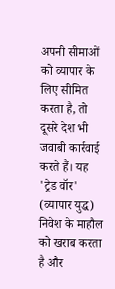अपनी सीमाओं को व्यापार के लिए सीमित करता है, तो दूसरे देश भी जवाबी कार्रवाई करते हैं। यह 'ट्रेड वॉर' (व्यापार युद्ध) निवेश के माहौल को खराब करता है और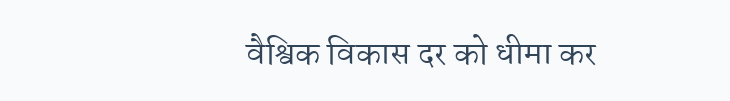वैश्विक विकास दर को धीमा कर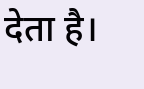देता है।